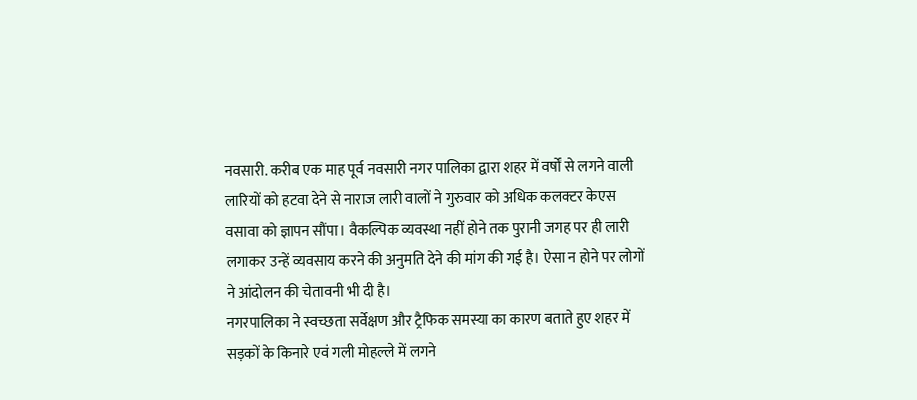नवसारी. करीब एक माह पूर्व नवसारी नगर पालिका द्वारा शहर में वर्षों से लगने वाली लारियों को हटवा देने से नाराज लारी वालों ने गुरुवार को अधिक कलक्टर केएस वसावा को ज्ञापन सौंपा। वैकल्पिक व्यवस्था नहीं होने तक पुरानी जगह पर ही लारी लगाकर उन्हें व्यवसाय करने की अनुमति देने की मांग की गई है। ऐसा न होने पर लोगों ने आंदोलन की चेतावनी भी दी है।
नगरपालिका ने स्वच्छता सर्वेक्षण और ट्रैफिक समस्या का कारण बताते हुए शहर में सड़कों के किनारे एवं गली मोहल्ले में लगने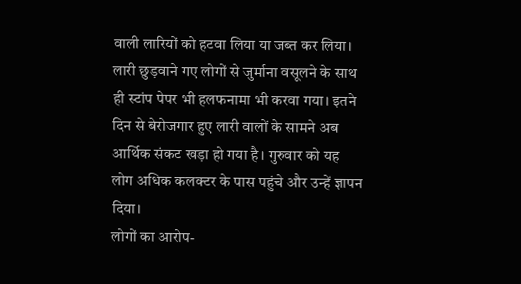वाली लारियों को हटवा लिया या जब्त कर लिया। लारी छुड़वाने गए लोगों से जुर्माना वसूलने के साथ ही स्टांप पेपर भी हलफनामा भी करवा गया। इतने दिन से बेरोजगार हुए लारी वालों के सामने अब आर्थिक संकट खड़ा हो गया है। गुरुवार को यह लोग अधिक कलक्टर के पास पहुंचे और उन्हें ज्ञापन दिया।
लोगों का आरोप-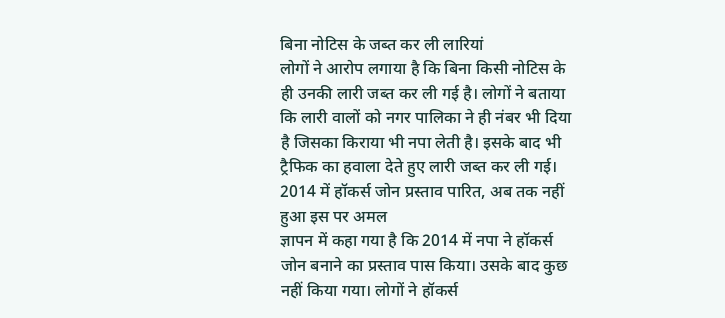बिना नोटिस के जब्त कर ली लारियां
लोगों ने आरोप लगाया है कि बिना किसी नोटिस के ही उनकी लारी जब्त कर ली गई है। लोगों ने बताया कि लारी वालों को नगर पालिका ने ही नंबर भी दिया है जिसका किराया भी नपा लेती है। इसके बाद भी ट्रैफिक का हवाला देते हुए लारी जब्त कर ली गई।
2014 में हॉकर्स जोन प्रस्ताव पारित, अब तक नहीं हुआ इस पर अमल
ज्ञापन में कहा गया है कि 2014 में नपा ने हॉकर्स जोन बनाने का प्रस्ताव पास किया। उसके बाद कुछ नहीं किया गया। लोगों ने हॉकर्स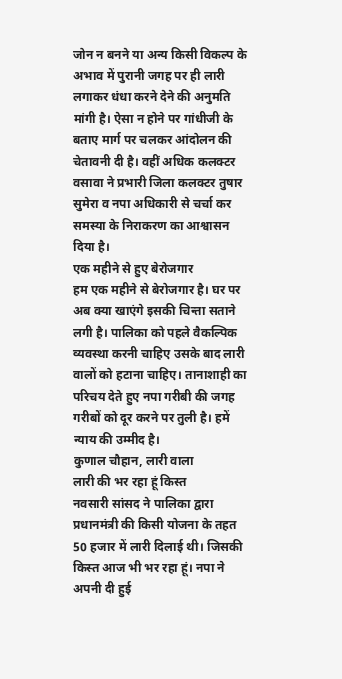जोन न बनने या अन्य किसी विकल्प के अभाव में पुरानी जगह पर ही लारी लगाकर धंधा करने देने की अनुमति मांगी है। ऐसा न होने पर गांधीजी के बताए मार्ग पर चलकर आंदोलन की चेतावनी दी है। वहीं अधिक कलक्टर वसावा ने प्रभारी जिला कलक्टर तुषार सुमेरा व नपा अधिकारी से चर्चा कर समस्या के निराकरण का आश्वासन दिया है।
एक महीने से हुए बेरोजगार
हम एक महीने से बेरोजगार है। घर पर अब क्या खाएंगे इसकी चिन्ता सताने लगी है। पालिका को पहले वैकल्पिक व्यवस्था करनी चाहिए उसके बाद लारी वालों को हटाना चाहिए। तानाशाही का परिचय देते हुए नपा गरीबी की जगह गरीबों को दूर करने पर तुली है। हमें न्याय की उम्मीद है।
कुणाल चौहान, लारी वाला
लारी की भर रहा हूं किस्त
नवसारी सांसद ने पालिका द्वारा प्रधानमंत्री की किसी योजना के तहत 50 हजार में लारी दिलाई थी। जिसकी किस्त आज भी भर रहा हूं। नपा ने अपनी दी हुई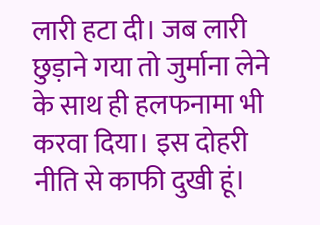लारी हटा दी। जब लारी छुड़ाने गया तो जुर्माना लेने के साथ ही हलफनामा भी करवा दिया। इस दोहरी नीति से काफी दुखी हूं।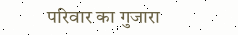परिवार का गुजारा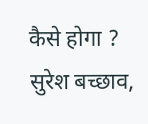कैसे होगा ?
सुरेश बच्छाव,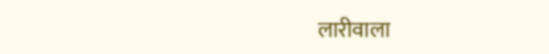लारीवाला